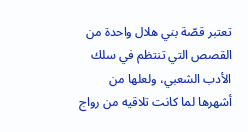تعتبر قصّة بني هلال واحدة من القصص التي تنتظم في سلك الأدب الشعبي، ولعلها من أشهرها لما كانت تلاقيه من رواج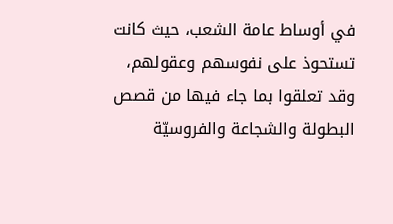في أوساط عامة الشعب، حيث كانت تستحوذ على نفوسهم وعقولهم، وقد تعلقوا بما جاء فيها من قصص البطولة والشجاعة والفروسيّة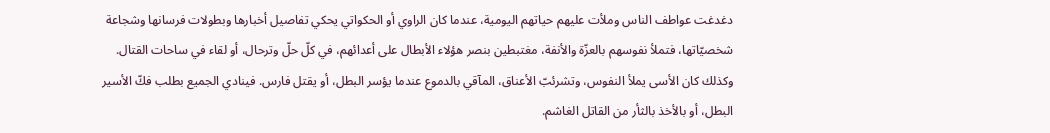دغدغت عواطف الناس وملأت عليهم حياتهم اليومية، عندما كان الراوي أو الحكواتي يحكي تفاصيل أخبارها وبطولات فرسانها وشجاعة شخصيّاتها، فتملأ نفوسهم بالعزّة والأنفة، مغتبطين بنصر هؤلاء الأبطال على أعدائهم، في كلّ حلّ وترحال، أو لقاء في ساحات القتال.
وكذلك كان الأسى يملأ النفوس، وتشرئبّ الأعناق، المآقي بالدموع عندما يؤسر البطل، أو يقتل فارس. فينادي الجميع بطلب فكّ الأسير البطل، أو بالأخذ بالثأر من القاتل الغاشم.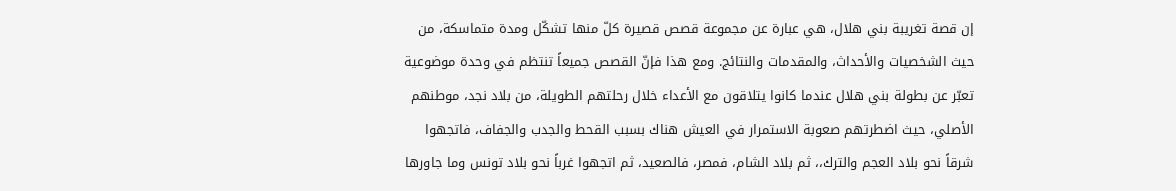إن قصة تغريبة بني هلال، هي عبارة عن مجموعة قصص قصيرة كلّ منها تشكّل ومدة متماسكة، من حيث الشخصيات والأحداث، والمقدمات والنتائج. ومع هذا فإنّ القصص جميعاً تنتظم في وحدة موضوعية تعبّر عن بطولة بني هلال عندما كانوا يتلاقون مع الأعداء خلال رحلتهم الطويلة، من بلاد نجد، موطنهم الأصلي، حيث اضطرتهم صعوبة الاستمرار في العيش هناك بسبب القحط والجدب والجفاف، فاتجهوا شرقاً نحو بلاد العجم والترك،، ثم بلاد الشام، فمصر، فالصعيد، ثم اتجهوا غرباً نحو بلاد تونس وما جاورها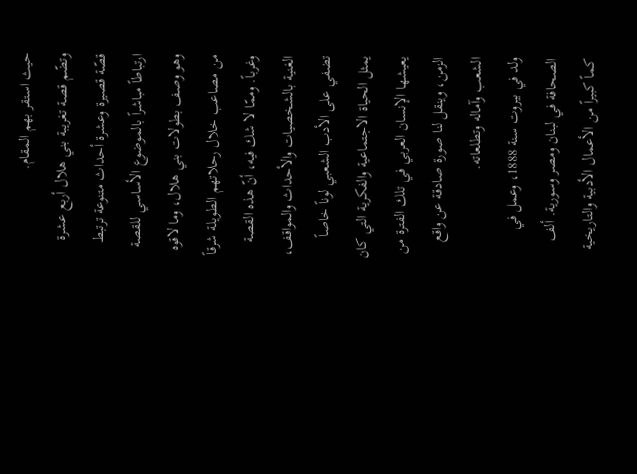حيث استقر بهم المقام.
وتضّم قصة تغريبة بني هلال أربع عشرة قصّة قصيرة وعشرة أحداث متنوعة ترتبط ارتباطاً مباشراً بالموضوع الأساسي للقصة وهو وصف بطولات بني هلال، وما لاقوه من مصاعب خلال رحلاتهم الطويلة شرقاً وغرباً. وممّا لا شك فيه، أنّ هذه القصة الغنية بالشخصيات والأحداث والمواقف، تضفي على الأدب الشعبي لوناً خاصاً يمثل الحياة الاجتماعية والفكرية التي كان يعيشها الإنسان العربي في تلك الفترة من الزمن، وينقل لنا صورة صادقة عن واقع الشعب وآماله وتطلعاته.
ولد في بيروت سنة 1888، وعمل في الصحافة في لبنان ومصر وسورية. ألف كماً كبيراً من الأعمال الأدبية والتاريخية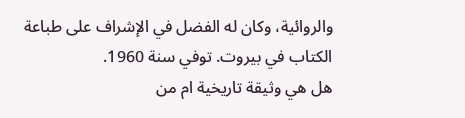والروائية، وكان له الفضل في الإشراف على طباعة الكتاب في بيروت. توفي سنة 1960.
هل هي وثيقة تاريخية ام من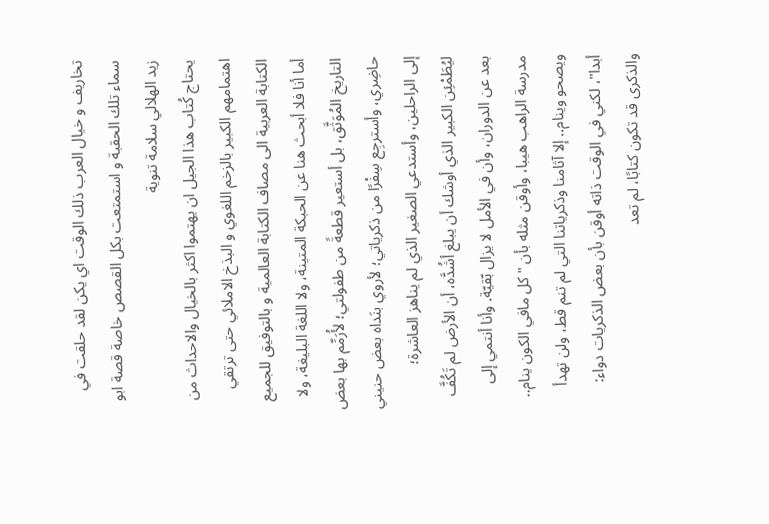تخاريف و خيال العرب ذلك الوقت اي يكن لقد حلقت في سماء تلك الحقبة و استمتعت بكل القصص خاصة قصة ابو زيد الهلالي سلامة تنوية
يحتاج كُتاب هذا الجيل ان يهتموا اكثر بالخيال والاحداث من اهتمامهم الكبير بالزخم اللغوي و البذخ الاملائي حتى ترتقي الكتابة العربية الى مصاف الكتابة العالمية و بالتوفيق للجميع
أما أنا فلا أبحث هنا عن الحبكة المتينة، ولا اللغة البليغة، ولا التاريخ المُوَثَّق، بل أستعير قطعةً من طفولتي؛ لأُرَمِّم بها بعض حاضِري، وأسترجِع سِفْرًا من ذكرياتي؛ لأروي بنَداه بعض حنيني إلى الراحلين، وأستدعي الصغير الذي لم يناهز العاشرة؛ ليُطَمْئِن الكبير الذي أوشك أن يبلغ أشُدَّه، أن الأرض لم تَكُفَّ بعد عن الدوران، وأن في الأمل لا يزال بّقيّة. وأنا أنتمي إلى مدرسة الراهب هيبا، وأوقن مثله بأن "كل مافي الكون ينام.. ويصحو وينام.. إلا آثامنا وذكرياتنا التي لم تنم قط، ولن تهدأ أبدا"، لكني في الوقت ذاته أوقن بأن بعض الذكريات دواء: والذكرى قد تكون كتابًا، لم تعد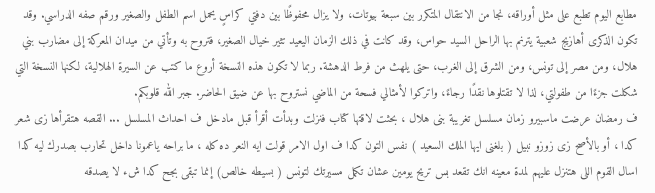مطابع اليوم تطبع على مثل أوراقه، نجا من الانتقال المتكرر بين سبعة بيوتات، ولا يزال محفوظًا بين دفتي كراسٍ يحمل اسم الطفل والصغير ورقم صفه الدراسي. وقد تكون الذكرى أهازيج شعبية يترنم بها الراحل السيد حواس، وقد كانت في ذلك الزمان اليعيد تثير خيال الصغير، فتروح به وتأتي من ميدان المعركة إلى مضارب بني هلال، ومن مصر إلى تونس، ومن الشرق إلى الغرب، حتى يلهث من فرط الدهشة. ربما لا تكون هذه النسخة أروع ما كتب عن السيرة الهلالية، لكنها النسخة التي شكلت جزءًا من طفولتي، لذا لا تقتلوها نقدًا رجاءً، واتركوا لأمثالي فسحة من الماضي نستروح بها عن ضيق الحاضر. جبر الله قلوبكم.
ف رمضان عرضت ماسبيرو زمان مسلسل تغريبة بنى هلال ، بحثت لاقتها كتاب فنزلت وبدأت أقرأ قبل مادخل ف احداث المسلسل ... القصه هتقرأها زى شعر كدا ، أو بالأصح زى زوزو نبيل ( بلغنى ايها الملك السعيد ) نفس التون كدا ف اول الامر قولت ايه النعر ده كله ، ما براحه ياعمونا داخل تحارب بصدرك ليه كدا اسال القوم اللى هتنزل عليهم لمدة معينه انك تقعد بس تريح يومين عشان تكمل مسيرتك لتونس ( بسيطه خالص) إنما تبقى بجح كدا شء لا يصدقه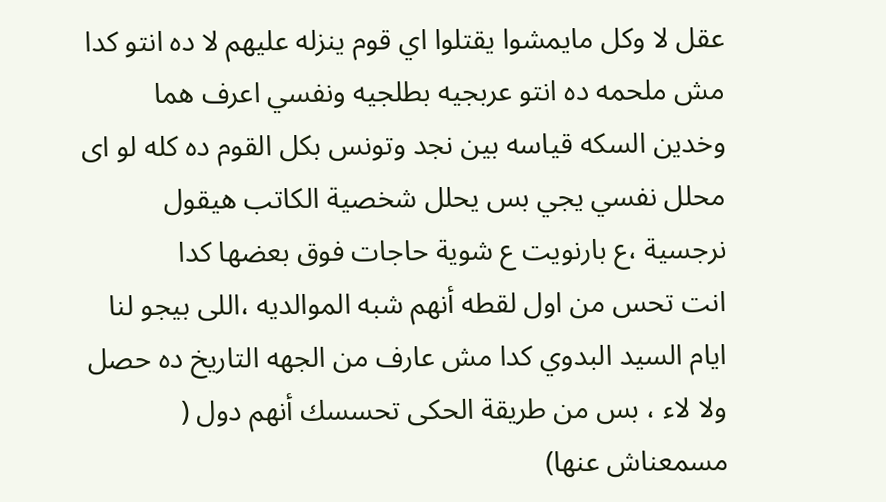عقل لا وكل مايمشوا يقتلوا اي قوم ينزله عليهم لا ده انتو كدا مش ملحمه ده انتو عربجيه بطلجيه ونفسي اعرف هما وخدين السكه قياسه بين نجد وتونس بكل القوم ده كله لو اى محلل نفسي يجي بس يحلل شخصية الكاتب هيقول نرجسية ،ع بارنويت ع شوية حاجات فوق بعضها كدا
انت تحس من اول لقطه أنهم شبه الموالديه ،اللى بيجو لنا ايام السيد البدوي كدا مش عارف من الجهه التاريخ ده حصل ولا لاء ، بس من طريقة الحكى تحسسك أنهم دول ( مسمعناش عنها)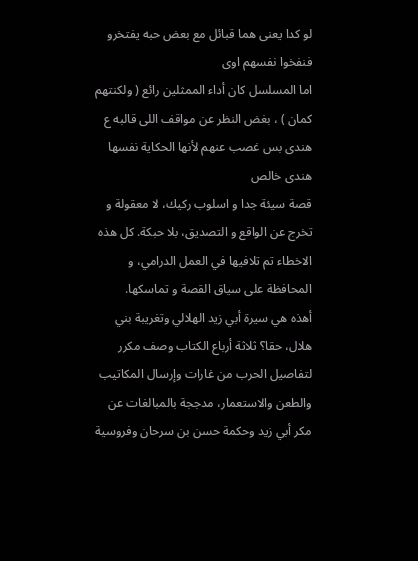لو كدا يعنى هما قبائل مع بعض حبه يفتخرو فنفخوا نفسهم اوى
اما المسلسل كان أداء الممثلين رائع ( ولكنتهم كمان ) ، بغض النظر عن مواقف اللى قالبه ع هندى بس غصب عنهم لأنها الحكاية نفسها هندى خالص
قصة سيئة جدا و اسلوب ركيك، لا معقولة و تخرج عن الواقع و التصديق، بلا حبكة. كل هذه الاخطاء تم تلافيها في العمل الدرامي، و المحافظة على سياق القصة و تماسكها.
أهذه هي سيرة أبي زيد الهلالي وتغريبة بني هلال، حقا؟ ثلاثة أرباع الكتاب وصف مكرر لتفاصيل الحرب من غارات وإرسال المكاتيب والطعن والاستعمار، مدججة بالمبالغات عن مكر أبي زيد وحكمة حسن بن سرحان وفروسية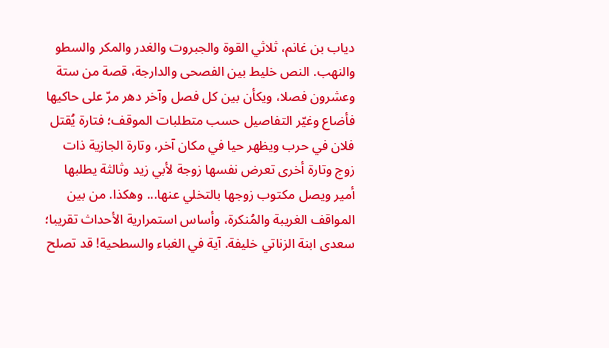دياب بن غانم، ثلاثي القوة والجبروت والغدر والمكر والسطو والنهب. النص خليط بين الفصحى والدارجة، قصة من ستة وعشرون فصلا، ويكأن بين كل فصل وآخر دهر مرّ على حاكيها فأضاع وغيّر التفاصيل حسب متطلبات الموقف؛ فتارة يُقتل فلان في حرب ويظهر حيا في مكان آخر، وتارة الجازية ذات زوج وتارة أخرى تعرض نفسها زوجة لأبي زيد وثالثة يطلبها أمير ويصل مكتوب زوجها بالتخلي عنها... وهكذا. من بين المواقف الغريبة والمُنكرة، وأساس استمرارية الأحداث تقريبا؛ سعدى ابنة الزناتي خليفة. آية في الغباء والسطحية! قد تصلح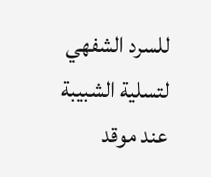للسرد الشفهي لتسلية الشبيبة عند موقد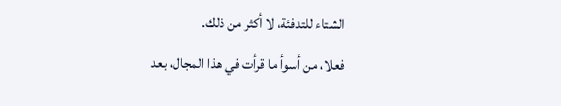الشتاء للتدفئة، لا أكثر من ذلك.
فعلا، من أسوأ ما قرأت في هذا المجال، بعد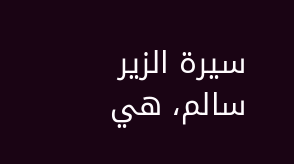سيرة الزير سالم، هي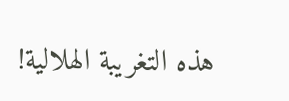هذه التغريبة الهلالية!